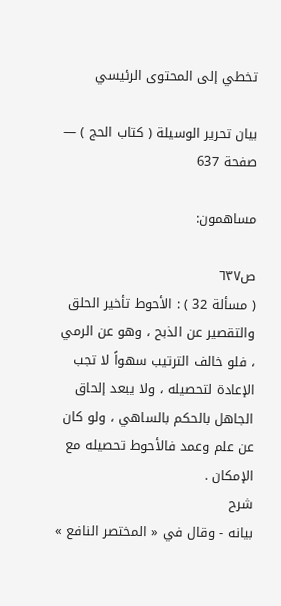تخطي إلى المحتوى الرئيسي

بيان تحرير الوسيلة ( كتاب الحج ) — صفحة 637

مساهمون:

ص٦٣٧
( مسألة 32 ) : الأحوط تأخير الحلق والتقصير عن الذبح ، وهو عن الرمي ، فلو خالف الترتيب سهواً لا تجب الإعادة لتحصيله ، ولا يبعد إلحاق الجاهل بالحكم بالساهي ، ولو كان عن علم وعمد فالأحوط تحصيله مع الإمكان .
شرح
بيانه - وقال في « المختصر النافع »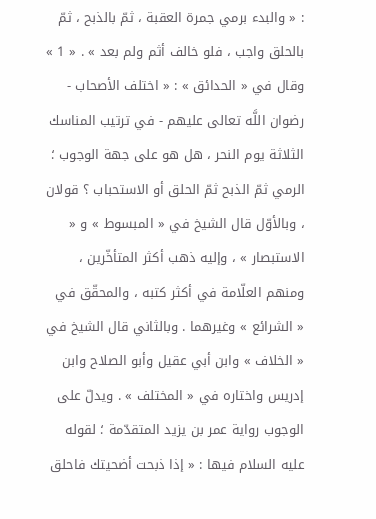: « والبدء برمي جمرة العقبة ، ثمّ بالذبح ، ثمّ بالحلق واجب ، فلو خالف أثم ولم بعد » . « 1 » وقال في « الحدائق » : « اختلف الأصحاب - رضوان اللَّه تعالى عليهم - في ترتيب المناسك الثلاثة يوم النحر ، هل هو على جهة الوجوب ؛ الرمي ثمّ الذبح ثمّ الحلق أو الاستحباب ؟ قولان ، وبالأوّل قال الشيخ في « المبسوط » و « الاستبصار » ، وإليه ذهب أكثر المتأخّرين ، ومنهم العلّامة في أكثر كتبه ، والمحقّق في « الشرائع » وغيرهما . وبالثاني قال الشيخ في « الخلاف » وابن أبي عقيل وأبو الصلاح وابن إدريس واختاره في « المختلف » . ويدلّ على الوجوب رواية عمر بن يزيد المتقدّمة ؛ لقوله عليه السلام فيها : « إذا ذبحت أضحيتك فاحلق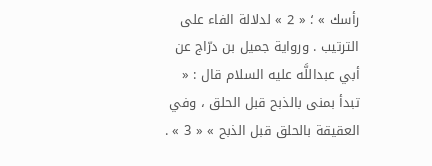رأسك » ؛ « 2 » لدلالة الفاء على الترتيب . ورواية جميل بن درّاج عن أبي عبداللَّه عليه السلام قال : « تبدأ بمنى بالذبح قبل الحلق ، وفي العقيقة بالحلق قبل الذبح » « 3 » .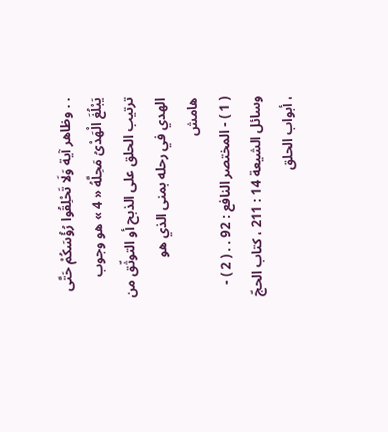. . وظاهر آية وَلَا تَحْلِقُوا رُؤُسَكُمْ حَتَّى يَبْلُغَ الْهَدْىُ مَحِلَّهُ « 4 » هو وجوب ترتيب الحلق على الذبح أو التوثّق من الهدي في رحله بمنى الذي هو
هامش
( 1 ) - المختصر النافع : 92 . . ( 2 ) - وسائل الشيعة 14 : 211 ، كتاب الحجّ ، أبواب الحلق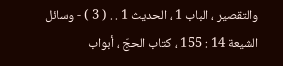والتقصير ، الباب 1 ، الحديث 1 . . ( 3 ) - وسائل الشيعة 14 : 155 ، كتاب الحجّ ، أبواب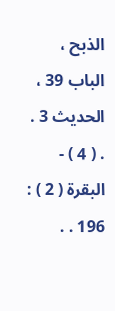الذبح ، الباب 39 ، الحديث 3 . . ( 4 ) - البقرة ( 2 ) : 196 . .